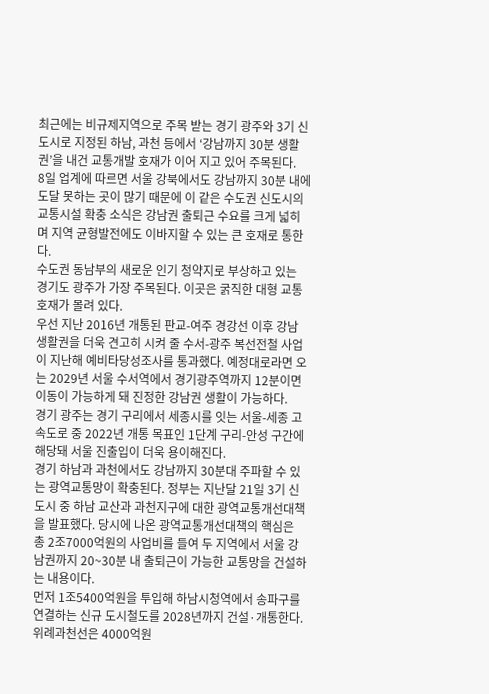최근에는 비규제지역으로 주목 받는 경기 광주와 3기 신도시로 지정된 하남, 과천 등에서 ‘강남까지 30분 생활권’을 내건 교통개발 호재가 이어 지고 있어 주목된다.
8일 업계에 따르면 서울 강북에서도 강남까지 30분 내에 도달 못하는 곳이 많기 때문에 이 같은 수도권 신도시의 교통시설 확충 소식은 강남권 출퇴근 수요를 크게 넓히며 지역 균형발전에도 이바지할 수 있는 큰 호재로 통한다.
수도권 동남부의 새로운 인기 청약지로 부상하고 있는 경기도 광주가 가장 주목된다. 이곳은 굵직한 대형 교통호재가 몰려 있다.
우선 지난 2016년 개통된 판교-여주 경강선 이후 강남 생활권을 더욱 견고히 시켜 줄 수서-광주 복선전철 사업이 지난해 예비타당성조사를 통과했다. 예정대로라면 오는 2029년 서울 수서역에서 경기광주역까지 12분이면 이동이 가능하게 돼 진정한 강남권 생활이 가능하다.
경기 광주는 경기 구리에서 세종시를 잇는 서울-세종 고속도로 중 2022년 개통 목표인 1단계 구리-안성 구간에 해당돼 서울 진출입이 더욱 용이해진다.
경기 하남과 과천에서도 강남까지 30분대 주파할 수 있는 광역교통망이 확충된다. 정부는 지난달 21일 3기 신도시 중 하남 교산과 과천지구에 대한 광역교통개선대책을 발표했다. 당시에 나온 광역교통개선대책의 핵심은 총 2조7000억원의 사업비를 들여 두 지역에서 서울 강남권까지 20~30분 내 출퇴근이 가능한 교통망을 건설하는 내용이다.
먼저 1조5400억원을 투입해 하남시청역에서 송파구를 연결하는 신규 도시철도를 2028년까지 건설·개통한다.
위례과천선은 4000억원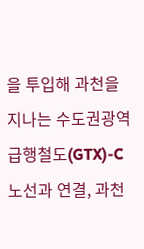을 투입해 과천을 지나는 수도권광역급행철도(GTX)-C노선과 연결, 과천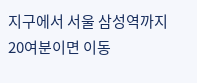지구에서 서울 삼성역까지 20여분이면 이동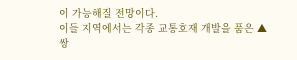이 가능해질 전망이다.
이들 지역에서는 각종 교통호재 개발을 품은 ▲쌍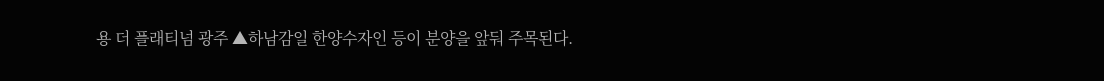용 더 플래티넘 광주 ▲하남감일 한양수자인 등이 분양을 앞둬 주목된다.